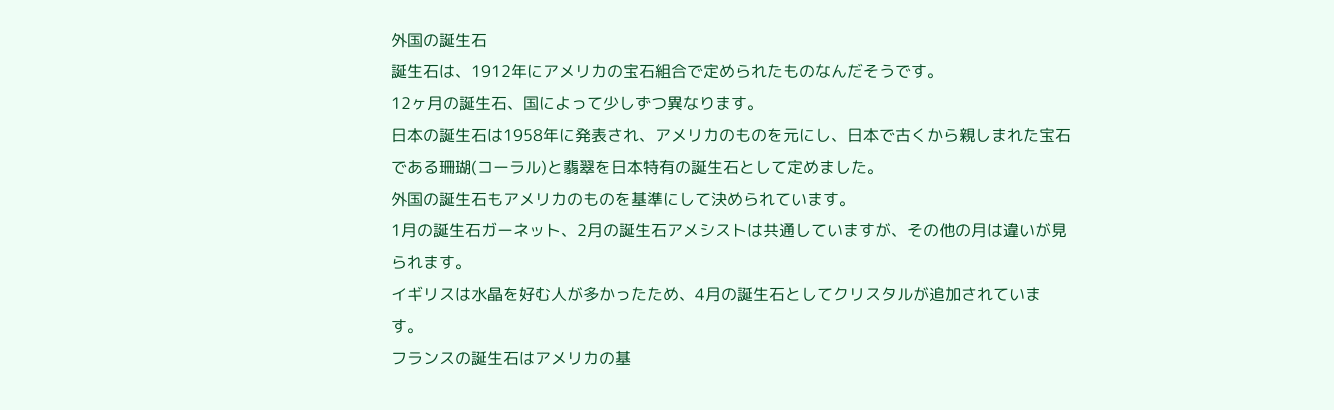外国の誕生石
誕生石は、1912年にアメリカの宝石組合で定められたものなんだそうです。
12ヶ月の誕生石、国によって少しずつ異なります。
日本の誕生石は1958年に発表され、アメリカのものを元にし、日本で古くから親しまれた宝石である珊瑚(コーラル)と翡翠を日本特有の誕生石として定めました。
外国の誕生石もアメリカのものを基準にして決められています。
1月の誕生石ガーネット、2月の誕生石アメシストは共通していますが、その他の月は違いが見られます。
イギリスは水晶を好む人が多かったため、4月の誕生石としてクリスタルが追加されています。
フランスの誕生石はアメリカの基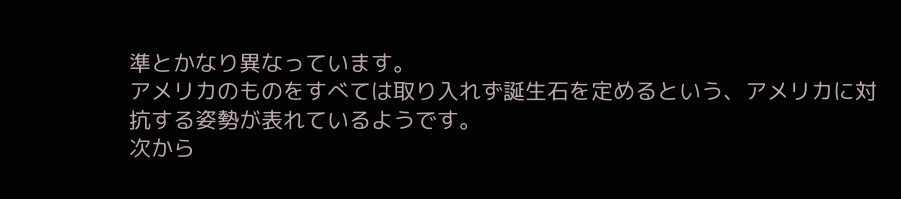準とかなり異なっています。
アメリカのものをすべては取り入れず誕生石を定めるという、アメリカに対抗する姿勢が表れているようです。
次から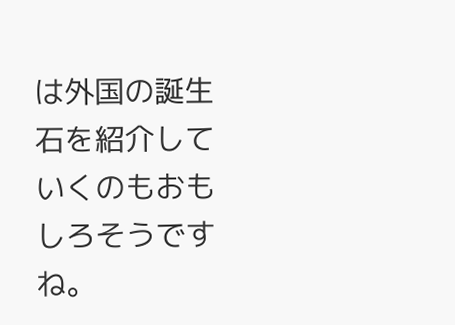は外国の誕生石を紹介していくのもおもしろそうですね。